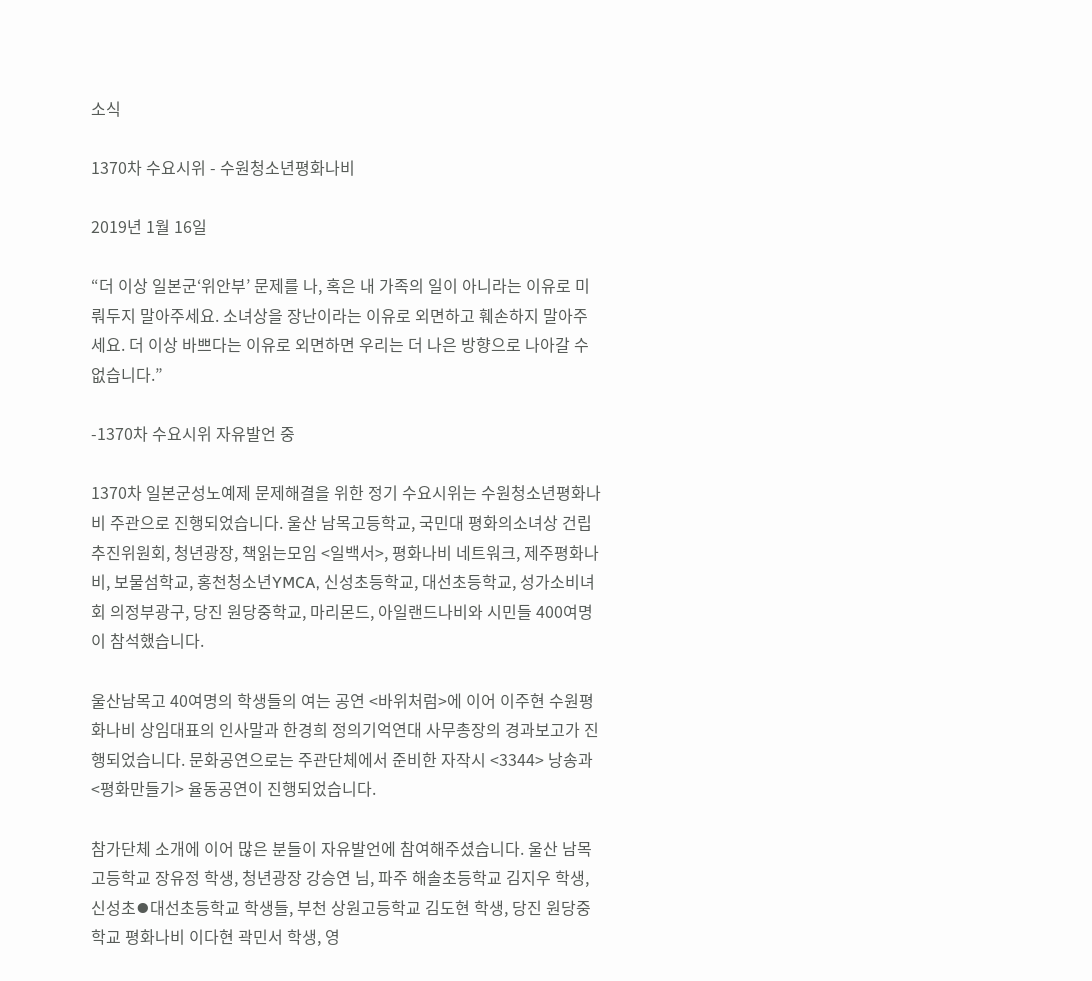소식

1370차 수요시위 - 수원청소년평화나비

2019년 1월 16일

“더 이상 일본군‘위안부’ 문제를 나, 혹은 내 가족의 일이 아니라는 이유로 미뤄두지 말아주세요. 소녀상을 장난이라는 이유로 외면하고 훼손하지 말아주세요. 더 이상 바쁘다는 이유로 외면하면 우리는 더 나은 방향으로 나아갈 수 없습니다.”

-1370차 수요시위 자유발언 중

1370차 일본군성노예제 문제해결을 위한 정기 수요시위는 수원청소년평화나비 주관으로 진행되었습니다. 울산 남목고등학교, 국민대 평화의소녀상 건립추진위원회, 청년광장, 책읽는모임 <일백서>, 평화나비 네트워크, 제주평화나비, 보물섬학교, 홍천청소년YMCA, 신성초등학교, 대선초등학교, 성가소비녀회 의정부광구, 당진 원당중학교, 마리몬드, 아일랜드나비와 시민들 400여명이 참석했습니다.

울산남목고 40여명의 학생들의 여는 공연 <바위처럼>에 이어 이주현 수원평화나비 상임대표의 인사말과 한경희 정의기억연대 사무총장의 경과보고가 진행되었습니다. 문화공연으로는 주관단체에서 준비한 자작시 <3344> 낭송과 <평화만들기> 율동공연이 진행되었습니다.

참가단체 소개에 이어 많은 분들이 자유발언에 참여해주셨습니다. 울산 남목고등학교 장유정 학생, 청년광장 강승연 님, 파주 해솔초등학교 김지우 학생, 신성초⦁대선초등학교 학생들, 부천 상원고등학교 김도현 학생, 당진 원당중학교 평화나비 이다현 곽민서 학생, 영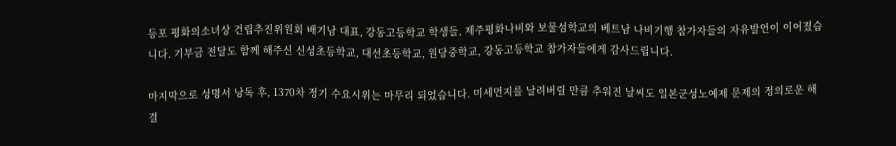등포 평화의소녀상 건립추진위원회 배기남 대표, 강동고등학교 학생들, 제주평화나비와 보물섬학교의 베트남 나비기행 참가자들의 자유발언이 이어졌습니다. 기부금 전달도 함께 해주신 신성초등학교, 대선초등학교, 원당중학교, 강동고등학교 참가자들에게 감사드립니다.

마지막으로 성명서 낭독 후, 1370차 정기 수요시위는 마무리 되었습니다. 미세먼지를 날려버릴 만큼 추워진 날씨도 일본군성노예제 문제의 정의로운 해결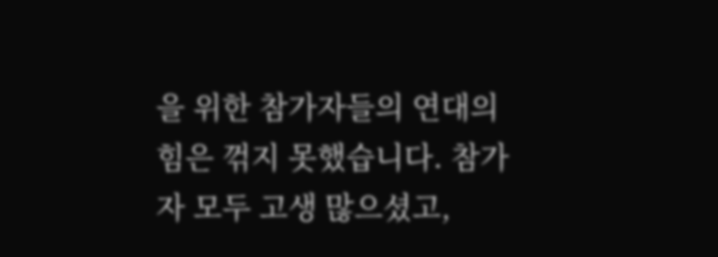을 위한 참가자들의 연대의 힘은 꺾지 못했습니다. 참가자 모두 고생 많으셨고,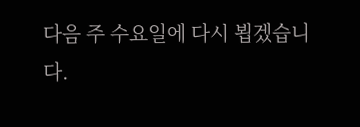다음 주 수요일에 다시 뵙겠습니다.